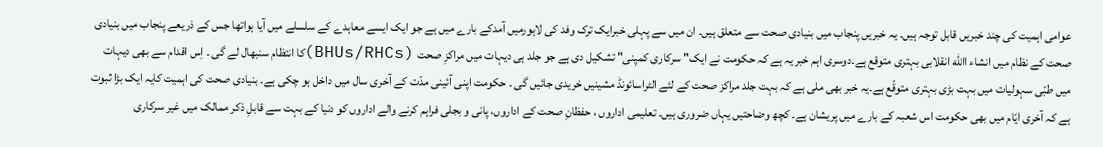عوامی اہمیت کی چند خبریں قابل توجہ ہیں۔ یہ خبریں پنجاب میں بنیادی صحت سے متعلق ہیں۔ ان میں سے پہلی خبرایک ترک وفد کی لاہورمیں آمدکے بارے میں ہے جو ایک ایسے معاہدے کے سلسلے میں آیا ہواتھا جس کے ذریعے پنجاب میں بنیادی صحت کے نظام میں انشاء االله انقلابی بہتری متوقع ہے۔دوسری اہم خبر یہ ہے کہ حکومت نے ایک" سرکاری کمپنی" تشکیل دی ہے جو جلد ہی دیہات میں مراکزِ صحت (BHUs/RHCs)کا انتظام سنبھال لے گی ۔ اِس اقدام سے بھی دیہات میں طبّی سہولیات میں بہت بڑی بہتری متوقّع ہے۔یہ خبر بھی ملی ہے کہ بہت جلد مراکز صحت کے لئے الٹراسائونڈ مشینیں خریدی جائیں گی ۔ حکومت اپنی آئینی مدّت کے آخری سال میں داخل ہو چکی ہے۔ بنیادی صحت کی اہمیت کایہ ایک بڑا ثبوت ہے کہ آخری ایّام میں بھی حکومت اس شعبہ کے بارے میں پریشان ہے۔ کچھ وضاحتیں یہاں ضروری ہیں۔ تعلیمی اداروں ، حفظانِ صحت کے اداروں، پانی و بجلی فراہم کرنے والے اداروں کو دنیا کے بہت سے قابلِ ذکر ممالک میں غیر سرکاری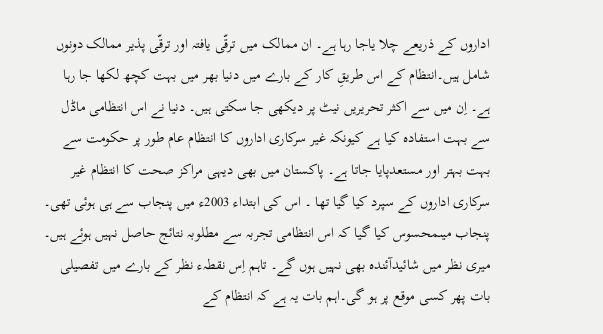اداروں کے ذریعے چلا یاجا رہا ہے۔ ان ممالک میں ترقّی یافتہ اور ترقّی پذیر ممالک دونوں شامل ہیں۔انتظام کے اس طریقِ کار کے بارے میں دنیا بھر میں بہت کچھ لکھا جا رہا ہے۔ اِن میں سے اکثر تحریریں نیٹ پر دیکھی جا سکتی ہیں۔ دنیا نے اس انتظامی ماڈل سے بہت استفادہ کیا ہے کیونکہ غیر سرکاری اداروں کا انتظام عام طور پر حکومت سے بہت بہتر اور مستعدپایا جاتا ہے۔ پاکستان میں بھی دیہی مراکز صحت کا انتظام غیر سرکاری اداروں کے سپرد کیا گیا تھا ۔ اس کی ابتداء 2003ء میں پنجاب سے ہی ہوئی تھی۔ پنجاب میںمحسوس کیا گیا کہ اس انتظامی تجربہ سے مطلوبہ نتائج حاصل نہیں ہوئے ہیں۔ میری نظر میں شائیدآئندہ بھی نہیں ہوں گے۔ تاہم اِس نقطہء نظر کے بارے میں تفصیلی بات پھر کسی موقع پر ہو گی۔اہم بات یہ ہے کہ انتظام کے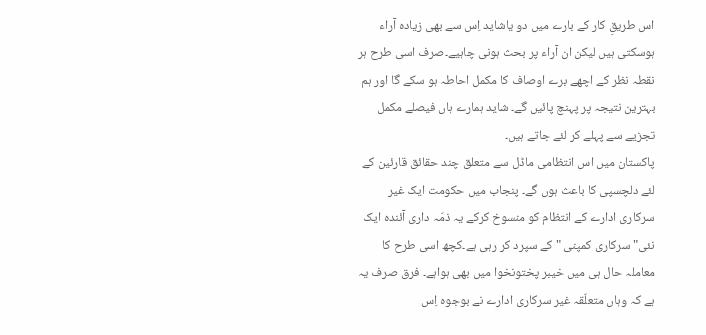اس طریقِ کار کے بارے میں دو یاشاید اِس سے بھی زیادہ آراء ہوسکتی ہیں لیکن ان آراء پر بحث ہونی چاہیے۔صرف اسی طرح ہر نقطہ نظر کے اچھے برے اوصاف کا مکمل احاطہ ہو سکے گا اور ہم بہترین نتیجہ پر پہنچ پائیں گے۔ شاید ہمارے ہاں فیصلے مکمل تجزیے سے پہلے کر لئے جاتے ہیں۔
پاکستان میں اس انتظامی ماڈل سے متعلق چند حقائق قارئین کے لئے دلچسپی کا باعث ہوں گے۔ پنجاب میں حکومت ایک غیر سرکاری ادارے کے انتظام کو منسوخ کرکے یہ ذمّہ داری آئندہ ایک نئی" سرکاری کمپنی "کے سپرد کر رہی ہے۔کچھ اسی طرح کا معاملہ حال ہی میں خیبر پختونخوا میں بھی ہواہے۔ فرق صرف یہ ہے کہ وہاں متعلّقہ غیر سرکاری ادارے نے بوجوہ اِس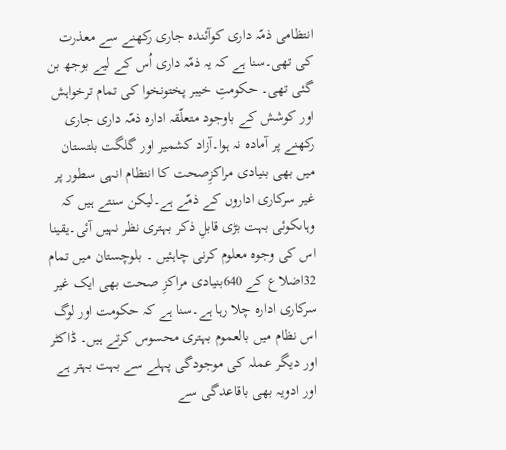انتظامی ذمّہ داری کوآئندہ جاری رکھنے سے معذرت کی تھی۔سنا ہے کہ یہ ذمّہ داری اُس کے لیے بوجھ بن گئی تھی۔ حکومتِ خیبر پختونخوا کی تمام ترخواہش اور کوشش کے باوجود متعلّقہ ادارہ ذمّہ داری جاری رکھنے پر آمادہ نہ ہوا۔آزاد کشمیر اور گلگت بلتستان میں بھی بنیادی مراکزِصحت کا انتظام انہی سطور پر غیر سرکاری اداروں کے ذمّے ہے۔لیکن سنتے ہیں کہ وہاںکوئی بہت بڑی قابلِ ذکر بہتری نظر نہیں آئی۔یقینا اس کی وجوہ معلوم کرنی چاہئیں ۔ بلوچستان میں تمام 32اضلاع کے 640بنیادی مراکزِ صحت بھی ایک غیر سرکاری ادارہ چلا رہا ہے۔سنا ہے کہ حکومت اور لوگ اس نظام میں بالعموم بہتری محسوس کرتے ہیں۔ ڈاکٹر اور دیگر عملہ کی موجودگی پہلے سے بہت بہتر ہے اور ادویہ بھی باقاعدگی سے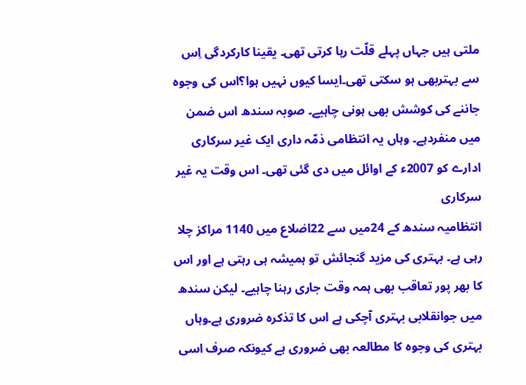ملتی ہیں جہاں پہلے قلّت رہا کرتی تھی۔ یقینا کارکردگی اِس سے بہتربھی ہو سکتی تھی۔ایسا کیوں نہیں ہوا؟اس کی وجوہ جاننے کی کوشش بھی ہونی چاہیے۔ صوبہ سندھ اس ضمن میں منفردہے۔ وہاں یہ انتظامی ذمّہ داری ایک غیر سرکاری ادارے کو 2007ء کے اوائل میں دی گئی تھی۔ اس وقت یہ غیر سرکاری
انتظامیہ سندھ کے 24میں سے 22اضلاع میں 1140 مراکز چلا رہی ہے۔ بہتری کی مزید گنجائش تو ہمیشہ ہی رہتی ہے اور اس کا بھر پور تعاقب بھی ہمہ وقت جاری رہنا چاہیے۔ لیکن سندھ میں جوانقلابی بہتری آچکی ہے اس کا تذکرہ ضروری ہے۔وہاں بہتری کی وجوہ کا مطالعہ بھی ضروری ہے کیونکہ صرف اسی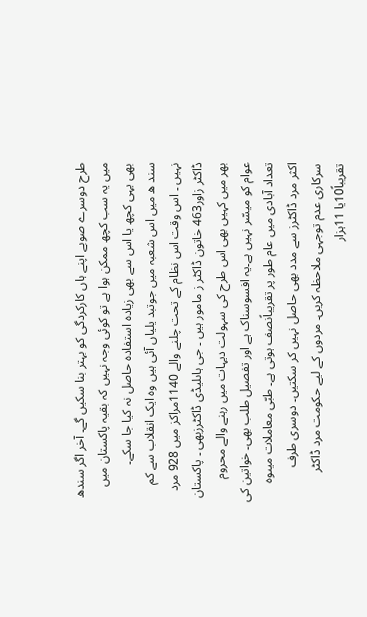طرح دوسرے صوبے اپنے ہاں کارکردگی کو بہتر بنا سکیں گے۔ آخر اگر سندھ میں یہ سب کچھ ممکن ہوا ہے تو کوئی وجہ نہیں کہ بقیہ پاکستان میں بھی یہی کچھ یا اس سے بھی زیادہ استفادہ حاصل نہ کیا جا سکے۔
سند ھ میں اس شعبہ میں جوتبد یلیاں آئی ہیں وہ ایک انقلاب سے کم نہیں ۔ اس وقت اس نظام کے تحت چلنے والے 1140مراکز میں 928 مرد ڈاکٹر زاور463 خاتون ڈاکٹر ز مامور ہیں ۔ جی ہاںلیڈی ڈاکٹرزبھی ۔ پاکستان بھر میں کہیں بھی اس طرح کی سہولت دیہات میں رہنے والے محروم عوام کو میسّر نہیں ہے۔یہ افسوسناک ہے اور تفصیل طلب بھی۔ خواتین کی تعداد آبادی میں عام طور پر تقریباًنصف ہوتی ہے۔ طبّی معاملات میںوہ اکثر مرد ڈاکٹرز سے مدد بھی حاصل نہیں کر سکتیں۔ دوسری طرف سرکاری عدم توجہی ملاحظہ کریں۔ مردوں کے لیے حکومت مرد ڈاکٹر تقریباً10یا 11ہزار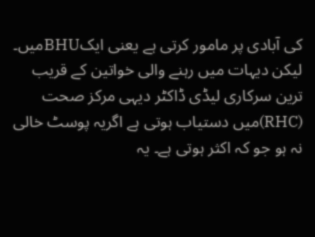کی آبادی پر مامور کرتی ہے یعنی ایکBHUمیں۔ لیکن دیہات میں رہنے والی خواتین کے قریب ترین سرکاری لیڈی ڈاکٹر دیہی مرکز صحت (RHC)میں دستیاب ہوتی ہے اگریہ پوسٹ خالی نہ ہو جو کہ اکثر ہوتی ہے۔ یہ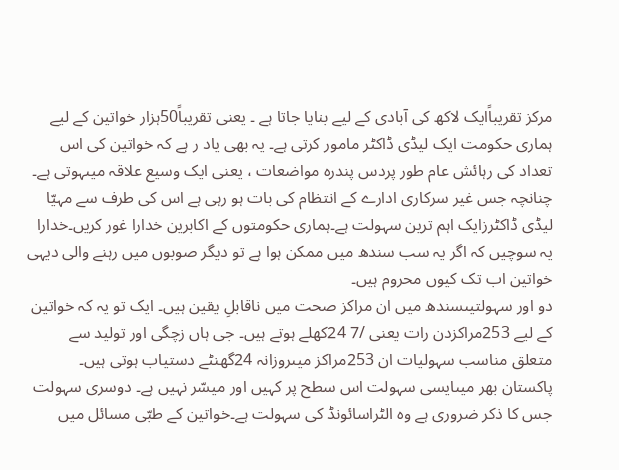مرکز تقریباًایک لاکھ کی آبادی کے لیے بنایا جاتا ہے ۔ یعنی تقریباً50ہزار خواتین کے لیے ہماری حکومت ایک لیڈی ڈاکٹر مامور کرتی ہے۔ یہ بھی یاد ر ہے کہ خواتین کی اس تعداد کی رہائش عام طور پردس پندرہ مواضعات ، یعنی ایک وسیع علاقہ میںہوتی ہے۔ چنانچہ جس غیر سرکاری ادارے کے انتظام کی بات ہو رہی ہے اس کی طرف سے مہیّا لیڈی ڈاکٹرزایک اہم ترین سہولت ہے۔ہماری حکومتوں کے اکابرین خدارا غور کریں۔خدارا یہ سوچیں کہ اگر یہ سب سندھ میں ممکن ہوا ہے تو دیگر صوبوں میں رہنے والی دیہی خواتین اب تک کیوں محروم ہیں۔
دو اور سہولتیںسندھ میں ان مراکز صحت میں ناقابلِ یقین ہیں۔ ایک تو یہ کہ خواتین کے لیے 253مراکزدن رات یعنی /7 24کھلے ہوتے ہیں۔ جی ہاں زچگی اور تولید سے متعلق مناسب سہولیات ان 253مراکز میںروزانہ 24گھنٹے دستیاب ہوتی ہیں۔ پاکستان بھر میںایسی سہولت اس سطح پر کہیں اور میسّر نہیں ہے۔ دوسری سہولت جس کا ذکر ضروری ہے وہ الٹراسائونڈ کی سہولت ہے۔خواتین کے طبّی مسائل میں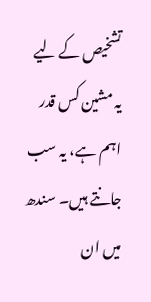تشخیص کے لیے یہ مشین کس قدر اہم ہے، یہ سب جانتے ہیں۔ سندھ میں ان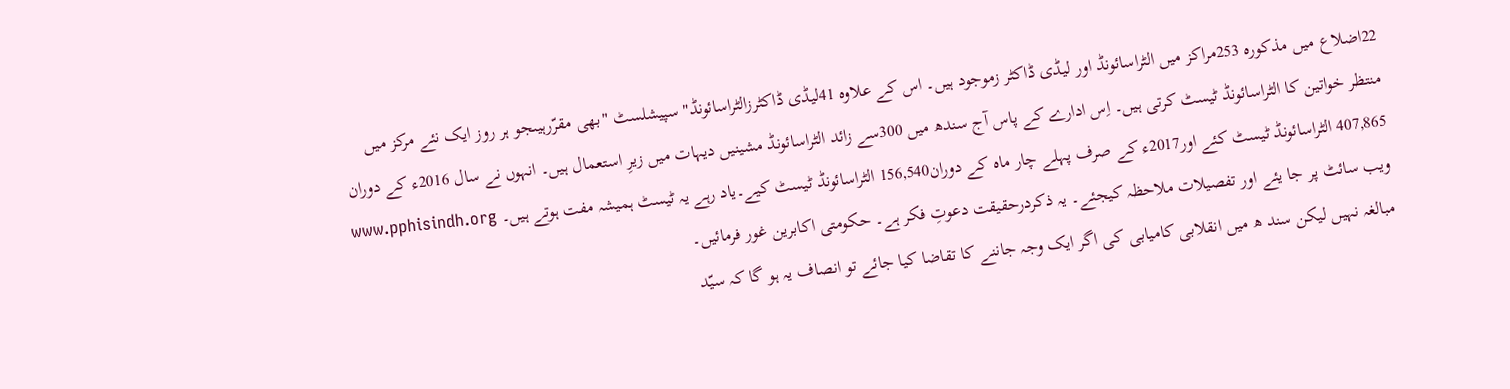22اضلاع میں مذکورہ 253مراکز میں الٹراسائونڈ اور لیڈی ڈاکٹر زموجود ہیں۔ اس کے علاوہ 41لیڈی ڈاکٹرزالٹراسائونڈ" سپیشلسٹ "بھی مقرّرہیںجو ہر روز ایک نئے مرکز میں منتظر خواتین کا الٹراسائونڈ ٹیسٹ کرتی ہیں۔ اِس ادارے کے پاس آج سندھ میں 300سے زائد الٹراسائونڈ مشینیں دیہات میں زیرِ استعمال ہیں۔ انہوں نے سال 2016ء کے دوران 407,865 الٹراسائونڈ ٹیسٹ کئے اور2017ء کے صرف پہلے چار ماہ کے دوران156,540 الٹراسائونڈ ٹیسٹ کیے۔یاد رہے یہ ٹیسٹ ہمیشہ مفت ہوتے ہیں۔ www.pphisindh.org ویب سائٹ پر جا یئے اور تفصیلات ملاحظہ کیجئے۔ یہ ذکردرحقیقت دعوتِ فکر ہے۔ حکومتی اکابرین غور فرمائیں۔
مبالغہ نہیں لیکن سند ھ میں انقلابی کامیابی کی اگر ایک وجہ جاننے کا تقاضا کیا جائے تو انصاف یہ ہو گا کہ سیّد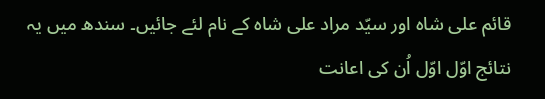قائم علی شاہ اور سیّد مراد علی شاہ کے نام لئے جائیں۔ سندھ میں یہ نتائج اوّل اوّل اُن کی اعانت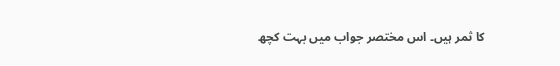کا ثمر ہیں۔ اس مختصر جواب میں بہت کچھ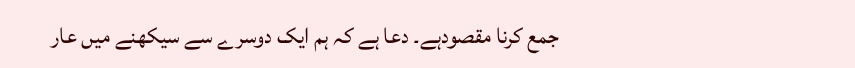جمع کرنا مقصودہے۔ دعا ہے کہ ہم ایک دوسرے سے سیکھنے میں عار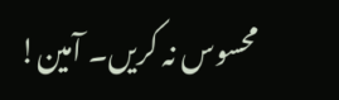محسوس نہ کریں۔ آمین!